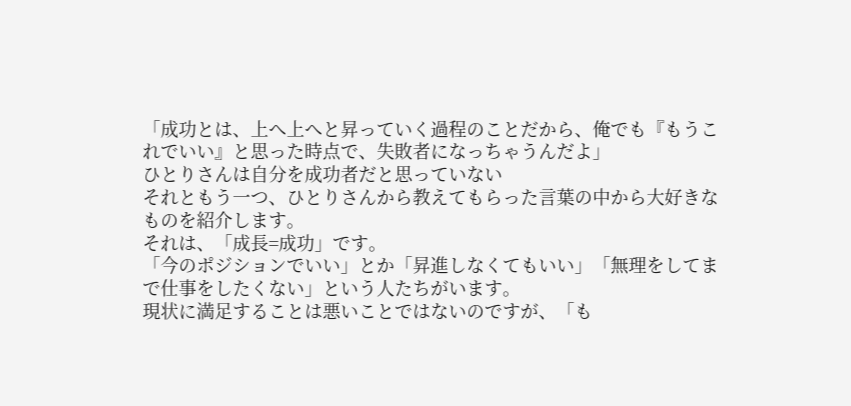「成功とは、上へ上へと昇っていく過程のことだから、俺でも『もうこれでいい』と思った時点で、失敗者になっちゃうんだよ」
ひとりさんは自分を成功者だと思っていない
それともう一つ、ひとりさんから教えてもらった言葉の中から大好きなものを紹介します。
それは、「成長=成功」です。
「今のポジションでいい」とか「昇進しなくてもいい」「無理をしてまで仕事をしたくない」という人たちがいます。
現状に満足することは悪いことではないのですが、「も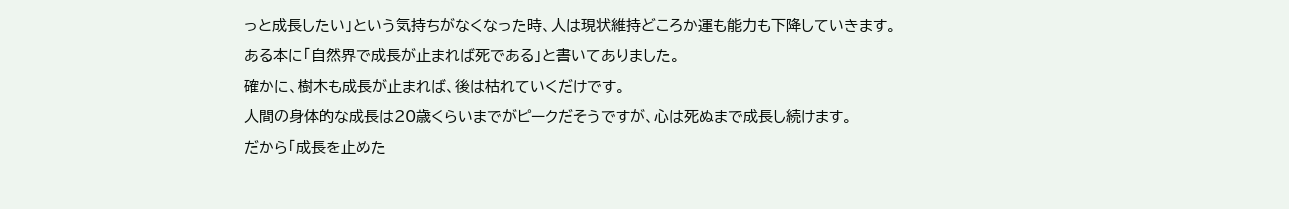っと成長したい」という気持ちがなくなった時、人は現状維持どころか運も能力も下降していきます。
ある本に「自然界で成長が止まれば死である」と書いてありました。
確かに、樹木も成長が止まれば、後は枯れていくだけです。
人間の身体的な成長は20歳くらいまでがピークだそうですが、心は死ぬまで成長し続けます。
だから「成長を止めた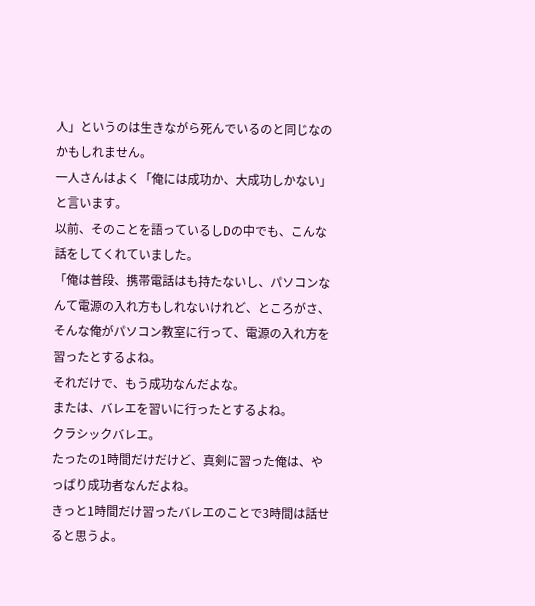人」というのは生きながら死んでいるのと同じなのかもしれません。
一人さんはよく「俺には成功か、大成功しかない」と言います。
以前、そのことを語っているしDの中でも、こんな話をしてくれていました。
「俺は普段、携帯電話はも持たないし、パソコンなんて電源の入れ方もしれないけれど、ところがさ、そんな俺がパソコン教室に行って、電源の入れ方を習ったとするよね。
それだけで、もう成功なんだよな。
または、バレエを習いに行ったとするよね。
クラシックバレエ。
たったの1時間だけだけど、真剣に習った俺は、やっぱり成功者なんだよね。
きっと1時間だけ習ったバレエのことで3時間は話せると思うよ。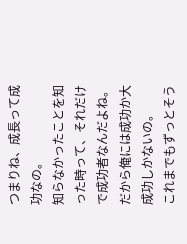つまりね、成長って成功なの。
知らなかったことを知った時って、それだけで成功者なんだよね。
だから俺には成功か大成功しかないの。
これまでもずっとそう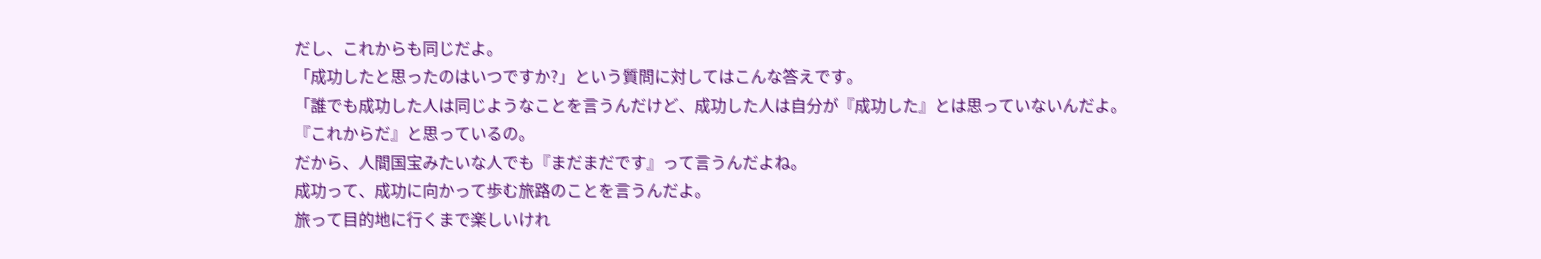だし、これからも同じだよ。
「成功したと思ったのはいつですか?」という質問に対してはこんな答えです。
「誰でも成功した人は同じようなことを言うんだけど、成功した人は自分が『成功した』とは思っていないんだよ。
『これからだ』と思っているの。
だから、人間国宝みたいな人でも『まだまだです』って言うんだよね。
成功って、成功に向かって歩む旅路のことを言うんだよ。
旅って目的地に行くまで楽しいけれ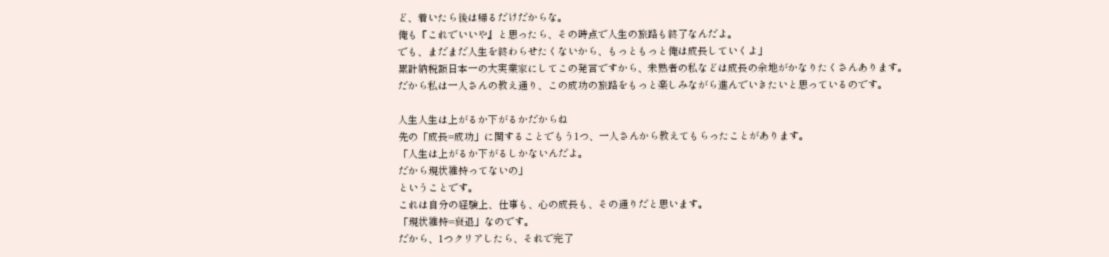ど、着いたら後は帰るだけだからな。
俺も『これでいいや』と思ったら、その時点で人生の旅路も終了なんだよ。
でも、まだまだ人生を終わらせたくないから、もっともっと俺は成長していくよ」
累計納税額日本一の大実業家にしてこの発言ですから、未熟者の私などは成長の余地がかなりたくさんあります。
だから私は一人さんの教え通り、この成功の旅路をもっと楽しみながら進んでいきたいと思っているのです。

人生人生は上がるか下がるかだからね
先の「成長=成功」に関することでもう1つ、一人さんから教えてもらったことがあります。
「人生は上がるか下がるしかないんだよ。
だから現状維持ってないの」
ということです。
これは自分の経験上、仕事も、心の成長も、その通りだと思います。
「現状維持=衰退」なのです。
だから、1つクリアしたら、それで完了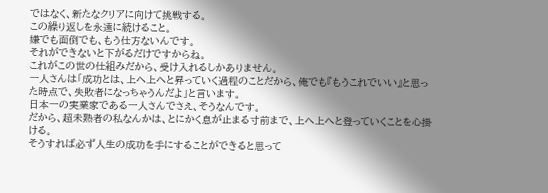ではなく、新たなクリアに向けて挑戦する。
この繰り返しを永遠に続けること。
嫌でも面倒でも、もう仕方ないんです。
それができないと下がるだけですからね。
これがこの世の仕組みだから、受け入れるしかありません。
一人さんは「成功とは、上へ上へと昇っていく過程のことだから、俺でも『もうこれでいい』と思った時点で、失敗者になっちゃうんだよ」と言います。
日本一の実業家である一人さんでさえ、そうなんです。
だから、超未熟者の私なんかは、とにかく息が止まる寸前まで、上へ上へと登っていくことを心掛ける。
そうすれば必ず人生の成功を手にすることができると思って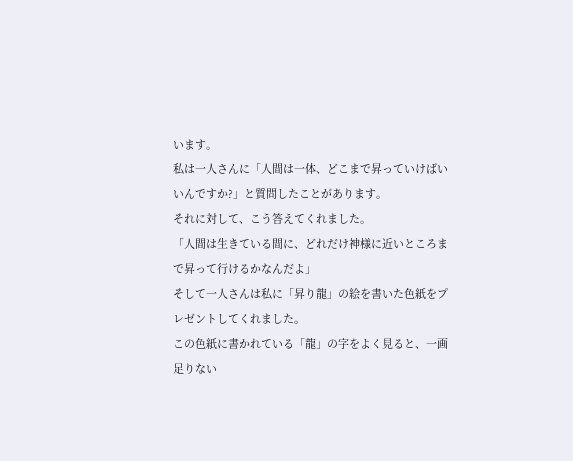います。
私は一人さんに「人間は一体、どこまで昇っていけばいいんですか?」と質問したことがあります。
それに対して、こう答えてくれました。
「人間は生きている間に、どれだけ神様に近いところまで昇って行けるかなんだよ」
そして一人さんは私に「昇り龍」の絵を書いた色紙をプレゼントしてくれました。
この色紙に書かれている「龍」の字をよく見ると、一画足りない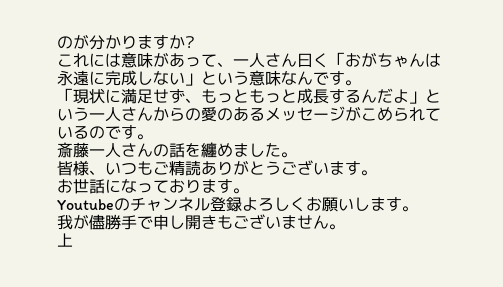のが分かりますか?
これには意味があって、一人さん曰く「おがちゃんは永遠に完成しない」という意味なんです。
「現状に満足せず、もっともっと成長するんだよ」という一人さんからの愛のあるメッセージがこめられているのです。
斎藤一人さんの話を纏めました。
皆様、いつもご精読ありがとうございます。
お世話になっております。
Youtubeのチャンネル登録よろしくお願いします。
我が儘勝手で申し開きもございません。
上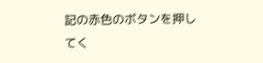記の赤色のボタンを押してく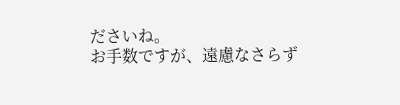ださいね。
お手数ですが、遠慮なさらず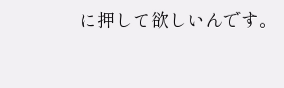に押して欲しいんです。